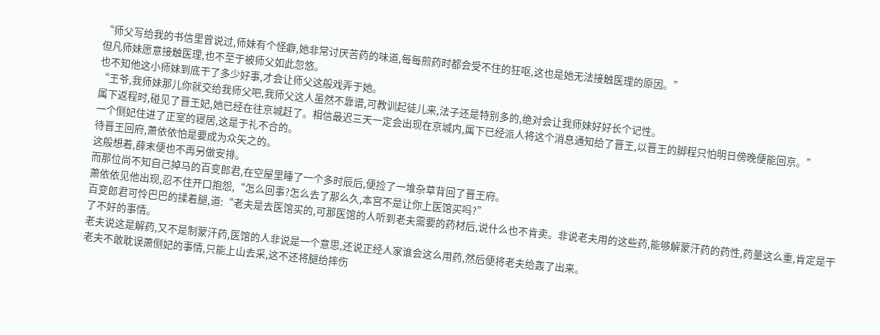“师父写给我的书信里曾说过,师妹有个怪癖,她非常讨厌苦药的味道,每每煎药时都会受不住的狂呕,这也是她无法接触医理的原因。”
但凡师妹愿意接触医理,也不至于被师父如此忽悠。
也不知他这小师妹到底干了多少好事,才会让师父这般戏弄于她。
“王爷,我师妹那儿你就交给我师父吧,我师父这人虽然不靠谱,可教训起徒儿来,法子还是特别多的,绝对会让我师妹好好长个记性。
属下返程时,碰见了晋王妃,她已经在往京城赶了。相信最迟三天一定会出现在京城内,属下已经派人将这个消息通知给了晋王,以晋王的脚程只怕明日傍晚便能回京。”
一个侧妃住进了正室的寝居,这是于礼不合的。
待晋王回府,萧依依怕是要成为众矢之的。
这般想着,薛末便也不再另做安排。
而那位尚不知自己掉马的百变郎君,在空屋里睡了一个多时辰后,便捡了一堆杂草背回了晋王府。
萧依依见他出现,忍不住开口抱怨,“怎么回事?怎么去了那么久,本宫不是让你上医馆买吗?”
百变郎君可怜巴巴的揉着腿,道:“老夫是去医馆买的,可那医馆的人听到老夫需要的药材后,说什么也不肯卖。非说老夫用的这些药,能够解蒙汗药的药性,药量这么重,肯定是干了不好的事情。
老夫说这是解药,又不是制蒙汗药,医馆的人非说是一个意思,还说正经人家谁会这么用药,然后便将老夫给轰了出来。
老夫不敢耽误萧侧妃的事情,只能上山去采,这不还将腿给摔伤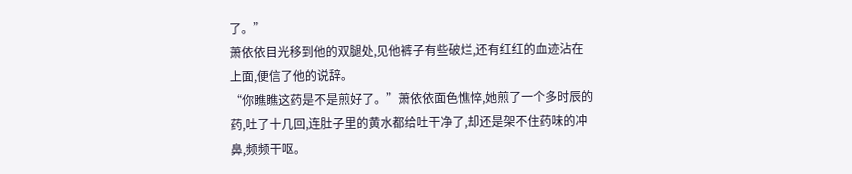了。”
萧依依目光移到他的双腿处,见他裤子有些破烂,还有红红的血迹沾在上面,便信了他的说辞。
“你瞧瞧这药是不是煎好了。”萧依依面色憔悴,她煎了一个多时辰的药,吐了十几回,连肚子里的黄水都给吐干净了,却还是架不住药味的冲鼻,频频干呕。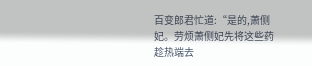百变郎君忙道:“是的,萧侧妃。劳烦萧侧妃先将这些药趁热端去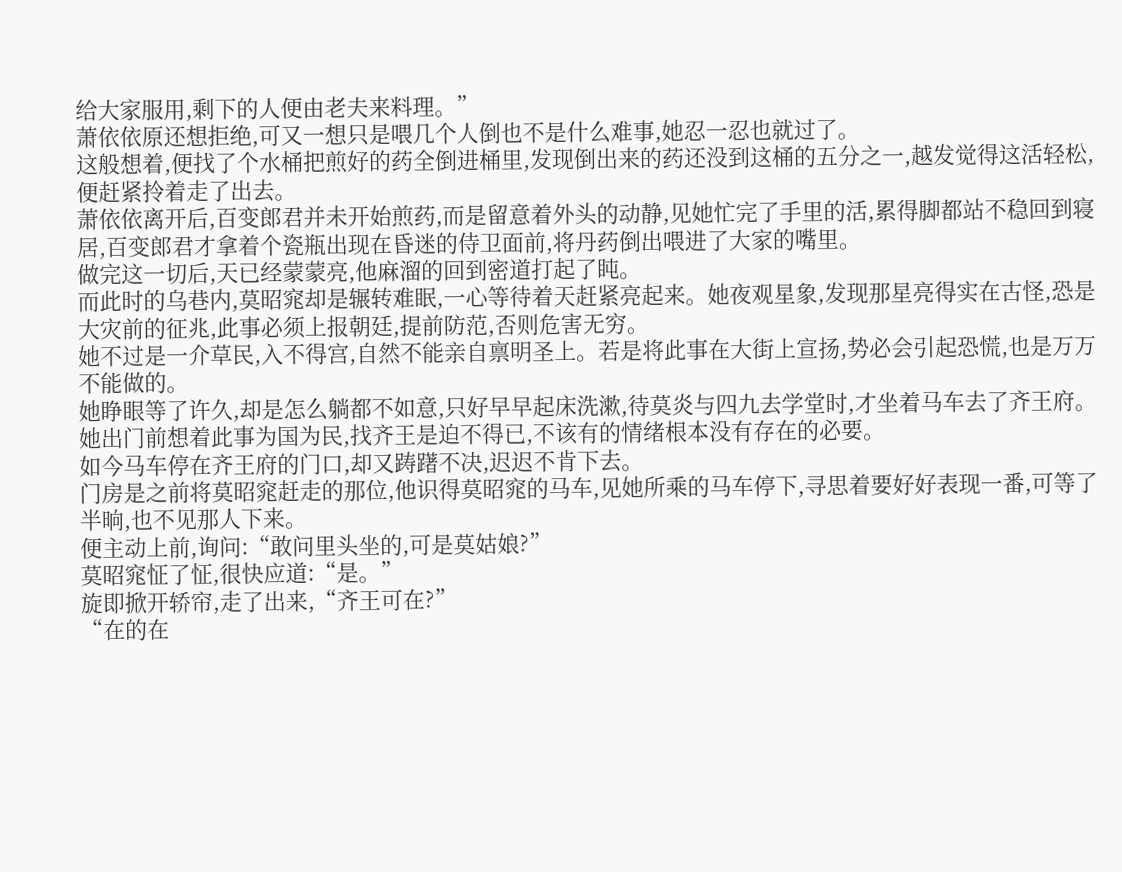给大家服用,剩下的人便由老夫来料理。”
萧依依原还想拒绝,可又一想只是喂几个人倒也不是什么难事,她忍一忍也就过了。
这般想着,便找了个水桶把煎好的药全倒进桶里,发现倒出来的药还没到这桶的五分之一,越发觉得这活轻松,便赶紧拎着走了出去。
萧依依离开后,百变郎君并未开始煎药,而是留意着外头的动静,见她忙完了手里的活,累得脚都站不稳回到寝居,百变郎君才拿着个瓷瓶出现在昏迷的侍卫面前,将丹药倒出喂进了大家的嘴里。
做完这一切后,天已经蒙蒙亮,他麻溜的回到密道打起了盹。
而此时的乌巷内,莫昭窕却是辗转难眠,一心等待着天赶紧亮起来。她夜观星象,发现那星亮得实在古怪,恐是大灾前的征兆,此事必须上报朝廷,提前防范,否则危害无穷。
她不过是一介草民,入不得宫,自然不能亲自禀明圣上。若是将此事在大街上宣扬,势必会引起恐慌,也是万万不能做的。
她睁眼等了许久,却是怎么躺都不如意,只好早早起床洗漱,待莫炎与四九去学堂时,才坐着马车去了齐王府。
她出门前想着此事为国为民,找齐王是迫不得已,不该有的情绪根本没有存在的必要。
如今马车停在齐王府的门口,却又踌躇不决,迟迟不肯下去。
门房是之前将莫昭窕赶走的那位,他识得莫昭窕的马车,见她所乘的马车停下,寻思着要好好表现一番,可等了半晌,也不见那人下来。
便主动上前,询问:“敢问里头坐的,可是莫姑娘?”
莫昭窕怔了怔,很快应道:“是。”
旋即掀开轿帘,走了出来,“齐王可在?”
“在的在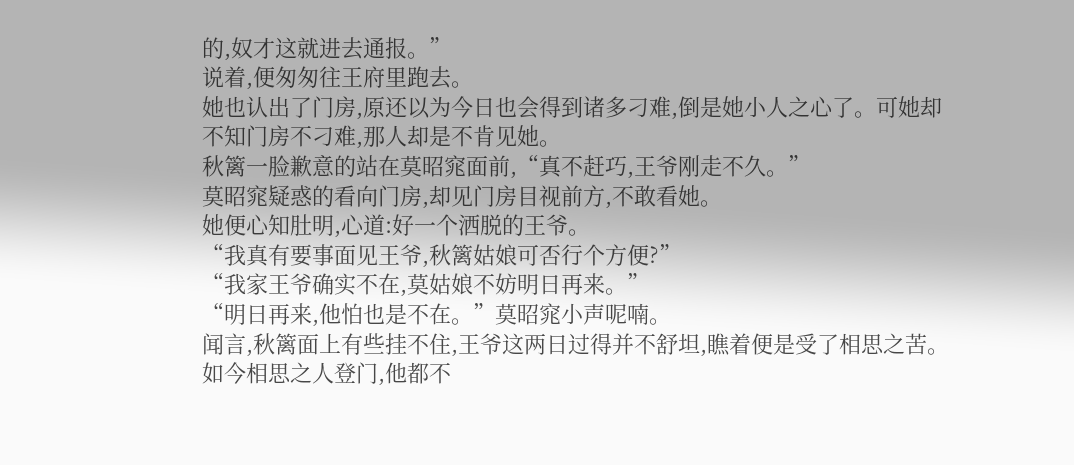的,奴才这就进去通报。”
说着,便匆匆往王府里跑去。
她也认出了门房,原还以为今日也会得到诸多刁难,倒是她小人之心了。可她却不知门房不刁难,那人却是不肯见她。
秋篱一脸歉意的站在莫昭窕面前,“真不赶巧,王爷刚走不久。”
莫昭窕疑惑的看向门房,却见门房目视前方,不敢看她。
她便心知肚明,心道:好一个洒脱的王爷。
“我真有要事面见王爷,秋篱姑娘可否行个方便?”
“我家王爷确实不在,莫姑娘不妨明日再来。”
“明日再来,他怕也是不在。”莫昭窕小声呢喃。
闻言,秋篱面上有些挂不住,王爷这两日过得并不舒坦,瞧着便是受了相思之苦。
如今相思之人登门,他都不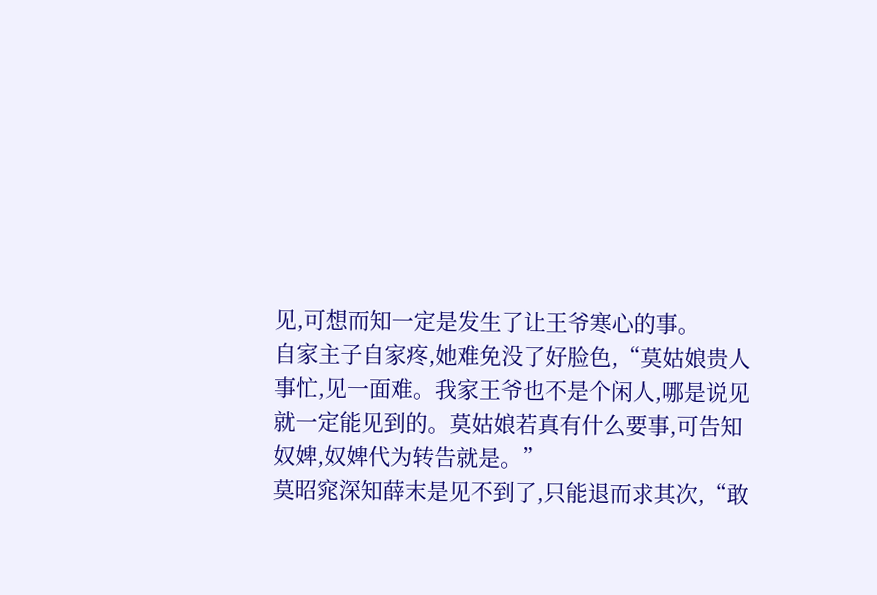见,可想而知一定是发生了让王爷寒心的事。
自家主子自家疼,她难免没了好脸色,“莫姑娘贵人事忙,见一面难。我家王爷也不是个闲人,哪是说见就一定能见到的。莫姑娘若真有什么要事,可告知奴婢,奴婢代为转告就是。”
莫昭窕深知薛末是见不到了,只能退而求其次,“敢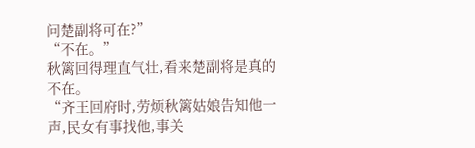问楚副将可在?”
“不在。”
秋篱回得理直气壮,看来楚副将是真的不在。
“齐王回府时,劳烦秋篱姑娘告知他一声,民女有事找他,事关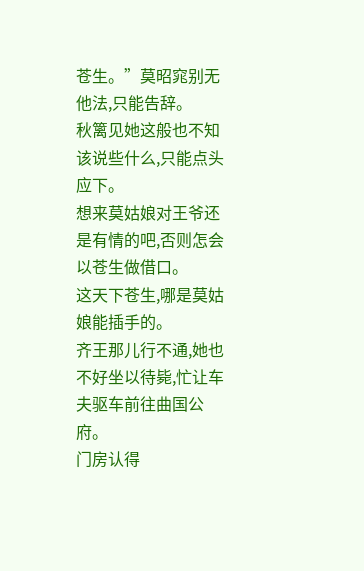苍生。”莫昭窕别无他法,只能告辞。
秋篱见她这般也不知该说些什么,只能点头应下。
想来莫姑娘对王爷还是有情的吧,否则怎会以苍生做借口。
这天下苍生,哪是莫姑娘能插手的。
齐王那儿行不通,她也不好坐以待毙,忙让车夫驱车前往曲国公府。
门房认得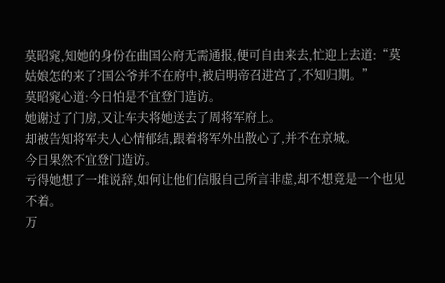莫昭窕,知她的身份在曲国公府无需通报,便可自由来去,忙迎上去道:“莫姑娘怎的来了?国公爷并不在府中,被启明帝召进宫了,不知归期。”
莫昭窕心道:今日怕是不宜登门造访。
她谢过了门房,又让车夫将她送去了周将军府上。
却被告知将军夫人心情郁结,跟着将军外出散心了,并不在京城。
今日果然不宜登门造访。
亏得她想了一堆说辞,如何让他们信服自己所言非虚,却不想竟是一个也见不着。
万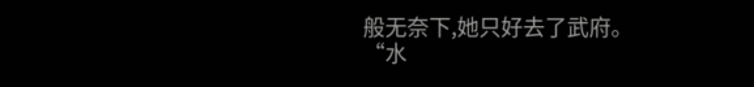般无奈下,她只好去了武府。
“水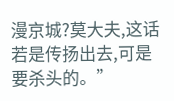漫京城?莫大夫,这话若是传扬出去,可是要杀头的。”